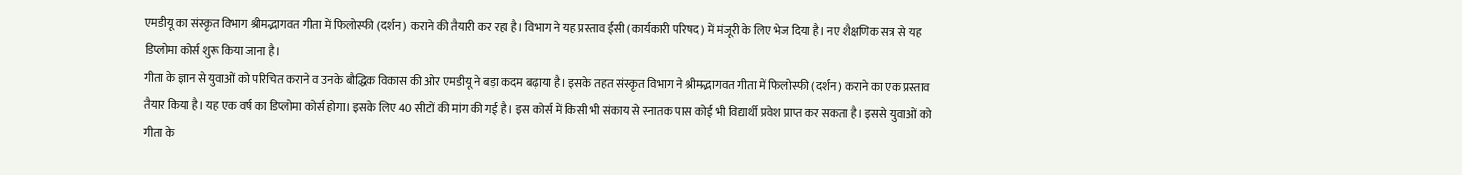एमडीयू का संस्कृत विभाग श्रीमद्भागवत गीता में फिलोस्फी (दर्शन) कराने की तैयारी कर रहा है। विभाग ने यह प्रस्ताव ईसी (कार्यकारी परिषद) में मंजूरी के लिए भेज दिया है। नए शैक्षणिक सत्र से यह डिप्लोमा कोर्स शुरू किया जाना है।
गीता के ज्ञान से युवाओं को परिचित कराने व उनके बौद्धिक विकास की ओर एमडीयू ने बड़ा कदम बढ़ाया है। इसके तहत संस्कृत विभाग ने श्रीमद्भागवत गीता में फिलोस्फी (दर्शन) कराने का एक प्रस्ताव तैयार किया है। यह एक वर्ष का डिप्लोमा कोर्स होगा। इसके लिए 40 सीटों की मांग की गई है। इस कोर्स में किसी भी संकाय से स्नातक पास कोई भी विद्यार्थी प्रवेश प्राप्त कर सकता है। इससे युवाओं को गीता के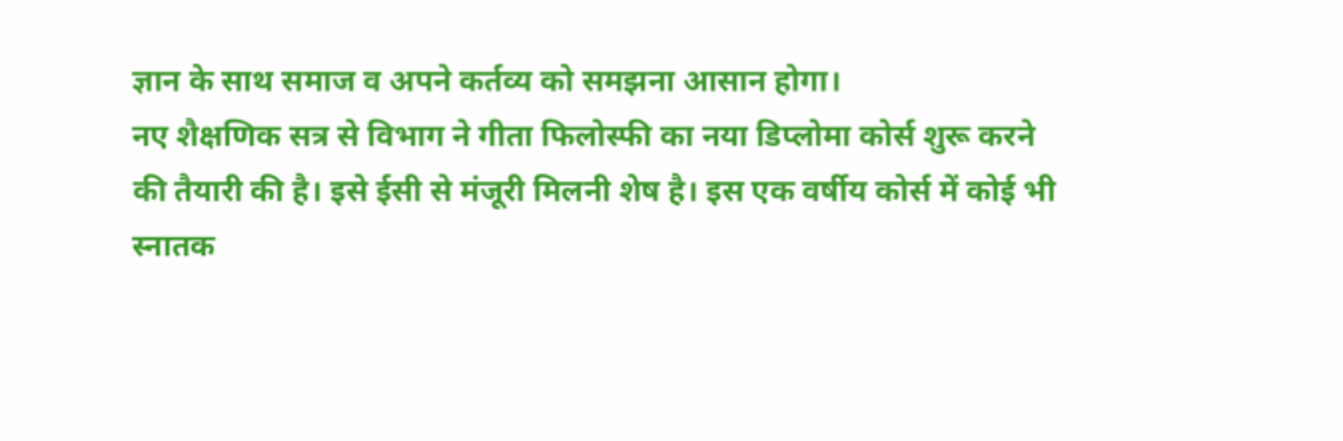ज्ञान के साथ समाज व अपने कर्तव्य को समझना आसान होगा।
नए शैक्षणिक सत्र से विभाग ने गीता फिलोस्फी का नया डिप्लोमा कोर्स शुरू करने की तैयारी की है। इसे ईसी से मंजूरी मिलनी शेष है। इस एक वर्षीय कोर्स में कोई भी स्नातक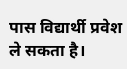पास विद्यार्थी प्रवेश ले सकता है।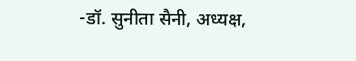-डॉ. सुनीता सैनी, अध्यक्ष,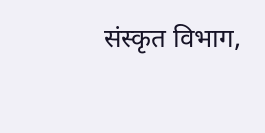संस्कृत विभाग,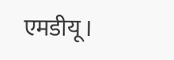एमडीयू।